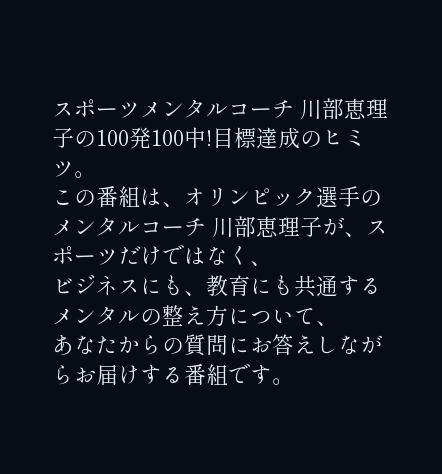スポーツメンタルコーチ 川部恵理子の100発100中!目標達成のヒミツ。
この番組は、オリンピック選手のメンタルコーチ 川部恵理子が、スポーツだけではなく、
ビジネスにも、教育にも共通するメンタルの整え方について、
あなたからの質問にお答えしながらお届けする番組です。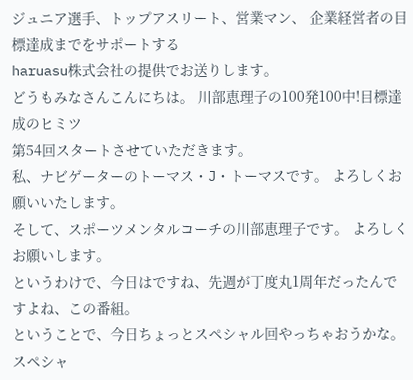ジュニア選手、トップアスリート、営業マン、 企業経営者の目標達成までをサポートする
haruasu株式会社の提供でお送りします。
どうもみなさんこんにちは。 川部恵理子の100発100中!目標達成のヒミツ
第54回スタートさせていただきます。
私、ナビゲーターのトーマス・J・トーマスです。 よろしくお願いいたします。
そして、スポーツメンタルコーチの川部恵理子です。 よろしくお願いします。
というわけで、今日はですね、先週が丁度丸1周年だったんですよね、この番組。
ということで、今日ちょっとスペシャル回やっちゃおうかな。
スペシャ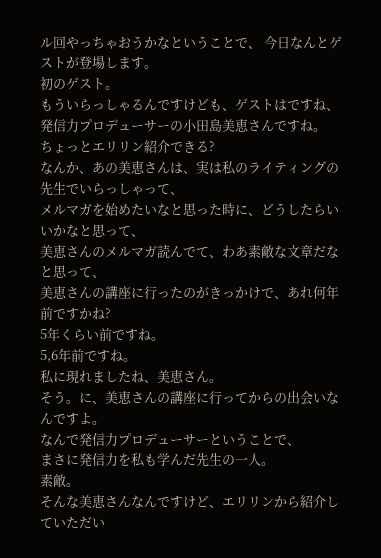ル回やっちゃおうかなということで、 今日なんとゲストが登場します。
初のゲスト。
もういらっしゃるんですけども、ゲストはですね、 発信力プロデューサーの小田島美恵さんですね。
ちょっとエリリン紹介できる?
なんか、あの美恵さんは、実は私のライティングの先生でいらっしゃって、
メルマガを始めたいなと思った時に、どうしたらいいかなと思って、
美恵さんのメルマガ読んでて、わあ素敵な文章だなと思って、
美恵さんの講座に行ったのがきっかけで、あれ何年前ですかね?
5年くらい前ですね。
5,6年前ですね。
私に現れましたね、美恵さん。
そう。に、美恵さんの講座に行ってからの出会いなんですよ。
なんで発信力プロデューサーということで、
まさに発信力を私も学んだ先生の一人。
素敵。
そんな美恵さんなんですけど、エリリンから紹介していただい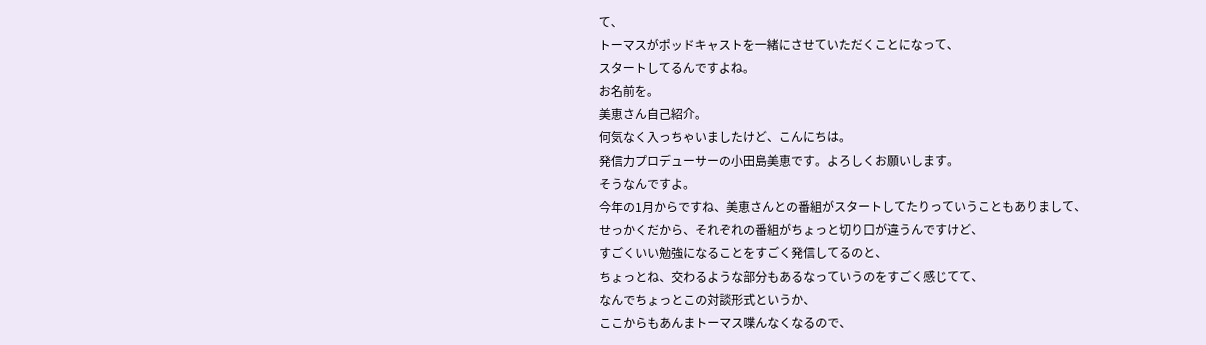て、
トーマスがポッドキャストを一緒にさせていただくことになって、
スタートしてるんですよね。
お名前を。
美恵さん自己紹介。
何気なく入っちゃいましたけど、こんにちは。
発信力プロデューサーの小田島美恵です。よろしくお願いします。
そうなんですよ。
今年の1月からですね、美恵さんとの番組がスタートしてたりっていうこともありまして、
せっかくだから、それぞれの番組がちょっと切り口が違うんですけど、
すごくいい勉強になることをすごく発信してるのと、
ちょっとね、交わるような部分もあるなっていうのをすごく感じてて、
なんでちょっとこの対談形式というか、
ここからもあんまトーマス喋んなくなるので、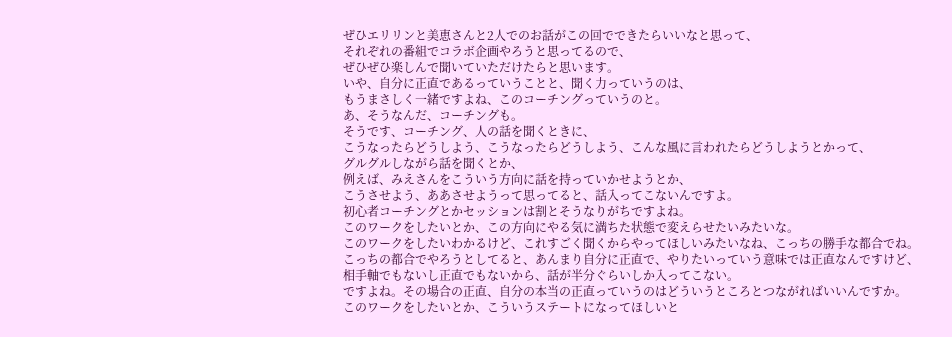ぜひエリリンと美恵さんと2人でのお話がこの回でできたらいいなと思って、
それぞれの番組でコラボ企画やろうと思ってるので、
ぜひぜひ楽しんで聞いていただけたらと思います。
いや、自分に正直であるっていうことと、聞く力っていうのは、
もうまさしく一緒ですよね、このコーチングっていうのと。
あ、そうなんだ、コーチングも。
そうです、コーチング、人の話を聞くときに、
こうなったらどうしよう、こうなったらどうしよう、こんな風に言われたらどうしようとかって、
グルグルしながら話を聞くとか、
例えば、みえさんをこういう方向に話を持っていかせようとか、
こうさせよう、ああさせようって思ってると、話入ってこないんですよ。
初心者コーチングとかセッションは割とそうなりがちですよね。
このワークをしたいとか、この方向にやる気に満ちた状態で変えらせたいみたいな。
このワークをしたいわかるけど、これすごく聞くからやってほしいみたいなね、こっちの勝手な都合でね。
こっちの都合でやろうとしてると、あんまり自分に正直で、やりたいっていう意味では正直なんですけど、
相手軸でもないし正直でもないから、話が半分ぐらいしか入ってこない。
ですよね。その場合の正直、自分の本当の正直っていうのはどういうところとつながればいいんですか。
このワークをしたいとか、こういうステートになってほしいと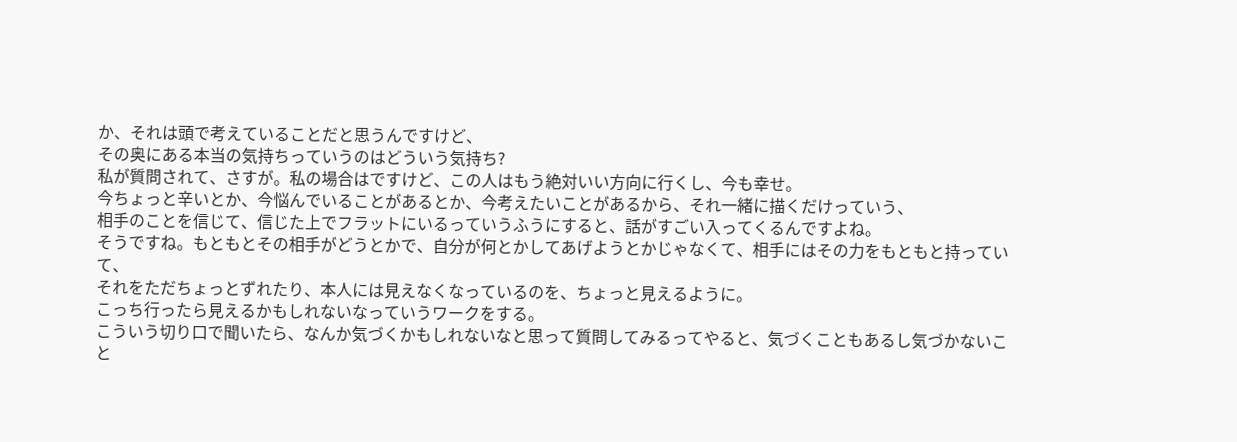か、それは頭で考えていることだと思うんですけど、
その奥にある本当の気持ちっていうのはどういう気持ち?
私が質問されて、さすが。私の場合はですけど、この人はもう絶対いい方向に行くし、今も幸せ。
今ちょっと辛いとか、今悩んでいることがあるとか、今考えたいことがあるから、それ一緒に描くだけっていう、
相手のことを信じて、信じた上でフラットにいるっていうふうにすると、話がすごい入ってくるんですよね。
そうですね。もともとその相手がどうとかで、自分が何とかしてあげようとかじゃなくて、相手にはその力をもともと持っていて、
それをただちょっとずれたり、本人には見えなくなっているのを、ちょっと見えるように。
こっち行ったら見えるかもしれないなっていうワークをする。
こういう切り口で聞いたら、なんか気づくかもしれないなと思って質問してみるってやると、気づくこともあるし気づかないこと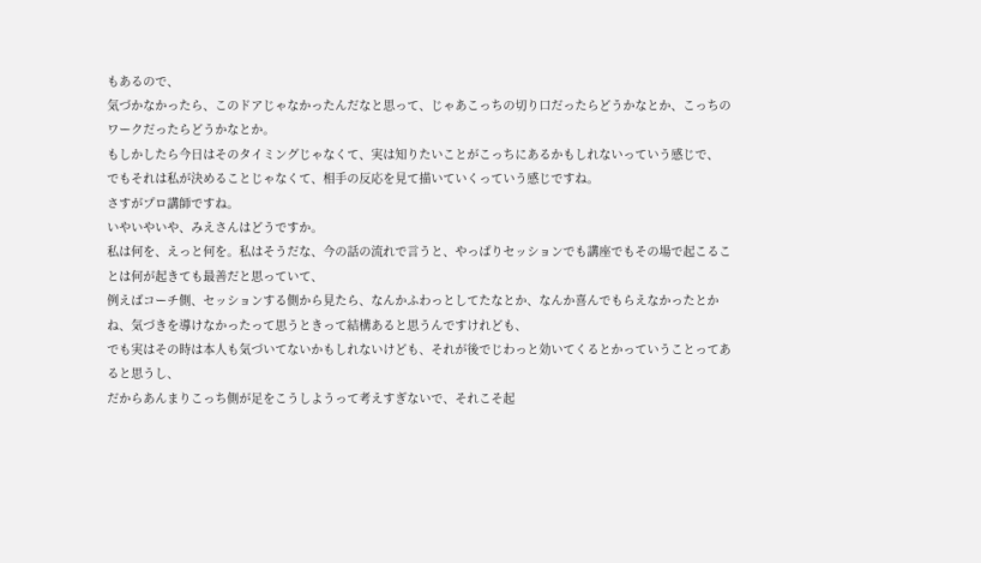もあるので、
気づかなかったら、このドアじゃなかったんだなと思って、じゃあこっちの切り口だったらどうかなとか、こっちのワークだったらどうかなとか。
もしかしたら今日はそのタイミングじゃなくて、実は知りたいことがこっちにあるかもしれないっていう感じで、
でもそれは私が決めることじゃなくて、相手の反応を見て描いていくっていう感じですね。
さすがプロ講師ですね。
いやいやいや、みえさんはどうですか。
私は何を、えっと何を。私はそうだな、今の話の流れで言うと、やっぱりセッションでも講座でもその場で起こることは何が起きても最善だと思っていて、
例えばコーチ側、セッションする側から見たら、なんかふわっとしてたなとか、なんか喜んでもらえなかったとかね、気づきを導けなかったって思うときって結構あると思うんですけれども、
でも実はその時は本人も気づいてないかもしれないけども、それが後でじわっと効いてくるとかっていうことってあると思うし、
だからあんまりこっち側が足をこうしようって考えすぎないで、それこそ起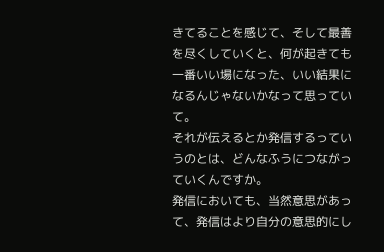きてることを感じて、そして最善を尽くしていくと、何が起きても一番いい場になった、いい結果になるんじゃないかなって思っていて。
それが伝えるとか発信するっていうのとは、どんなふうにつながっていくんですか。
発信においても、当然意思があって、発信はより自分の意思的にし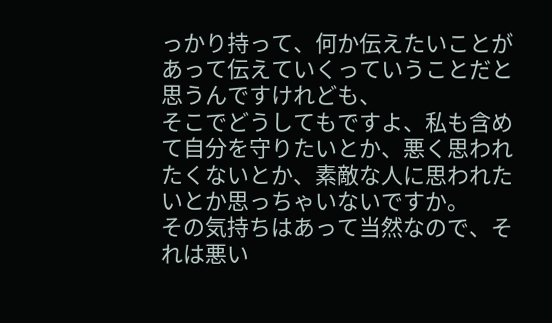っかり持って、何か伝えたいことがあって伝えていくっていうことだと思うんですけれども、
そこでどうしてもですよ、私も含めて自分を守りたいとか、悪く思われたくないとか、素敵な人に思われたいとか思っちゃいないですか。
その気持ちはあって当然なので、それは悪い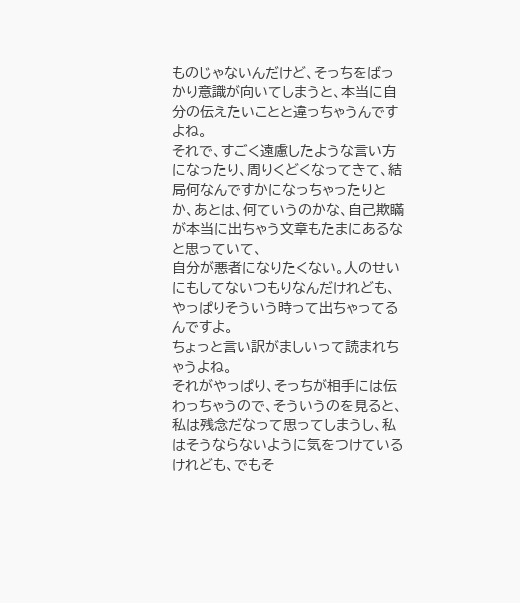ものじゃないんだけど、そっちをばっかり意識が向いてしまうと、本当に自分の伝えたいことと違っちゃうんですよね。
それで、すごく遠慮したような言い方になったり、周りくどくなってきて、結局何なんですかになっちゃったりとか、あとは、何ていうのかな、自己欺瞞が本当に出ちゃう文章もたまにあるなと思っていて、
自分が悪者になりたくない。人のせいにもしてないつもりなんだけれども、やっぱりそういう時って出ちゃってるんですよ。
ちょっと言い訳がましいって読まれちゃうよね。
それがやっぱり、そっちが相手には伝わっちゃうので、そういうのを見ると、私は残念だなって思ってしまうし、私はそうならないように気をつけているけれども、でもそ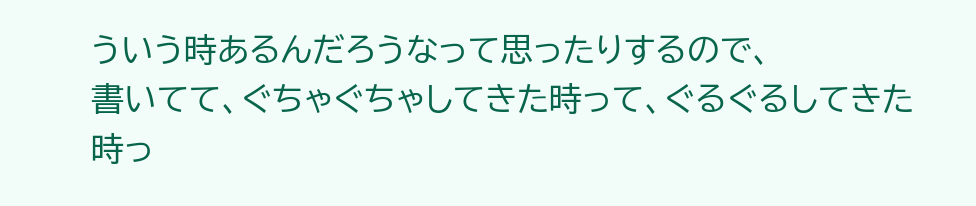ういう時あるんだろうなって思ったりするので、
書いてて、ぐちゃぐちゃしてきた時って、ぐるぐるしてきた時っ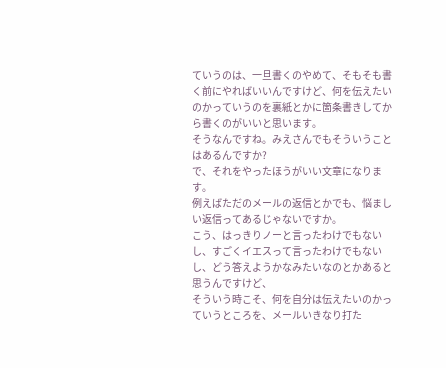ていうのは、一旦書くのやめて、そもそも書く前にやればいいんですけど、何を伝えたいのかっていうのを裏紙とかに箇条書きしてから書くのがいいと思います。
そうなんですね。みえさんでもそういうことはあるんですか?
で、それをやったほうがいい文章になります。
例えばただのメールの返信とかでも、悩ましい返信ってあるじゃないですか。
こう、はっきりノーと言ったわけでもないし、すごくイエスって言ったわけでもないし、どう答えようかなみたいなのとかあると思うんですけど、
そういう時こそ、何を自分は伝えたいのかっていうところを、メールいきなり打た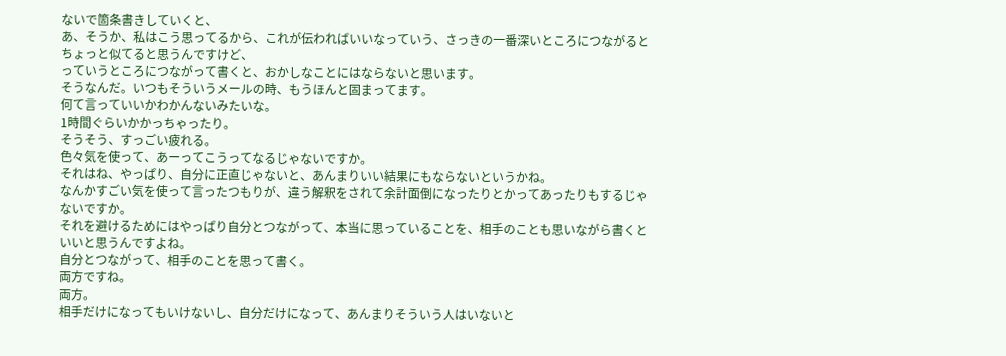ないで箇条書きしていくと、
あ、そうか、私はこう思ってるから、これが伝わればいいなっていう、さっきの一番深いところにつながるとちょっと似てると思うんですけど、
っていうところにつながって書くと、おかしなことにはならないと思います。
そうなんだ。いつもそういうメールの時、もうほんと固まってます。
何て言っていいかわかんないみたいな。
1時間ぐらいかかっちゃったり。
そうそう、すっごい疲れる。
色々気を使って、あーってこうってなるじゃないですか。
それはね、やっぱり、自分に正直じゃないと、あんまりいい結果にもならないというかね。
なんかすごい気を使って言ったつもりが、違う解釈をされて余計面倒になったりとかってあったりもするじゃないですか。
それを避けるためにはやっぱり自分とつながって、本当に思っていることを、相手のことも思いながら書くといいと思うんですよね。
自分とつながって、相手のことを思って書く。
両方ですね。
両方。
相手だけになってもいけないし、自分だけになって、あんまりそういう人はいないと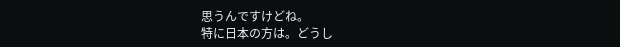思うんですけどね。
特に日本の方は。どうし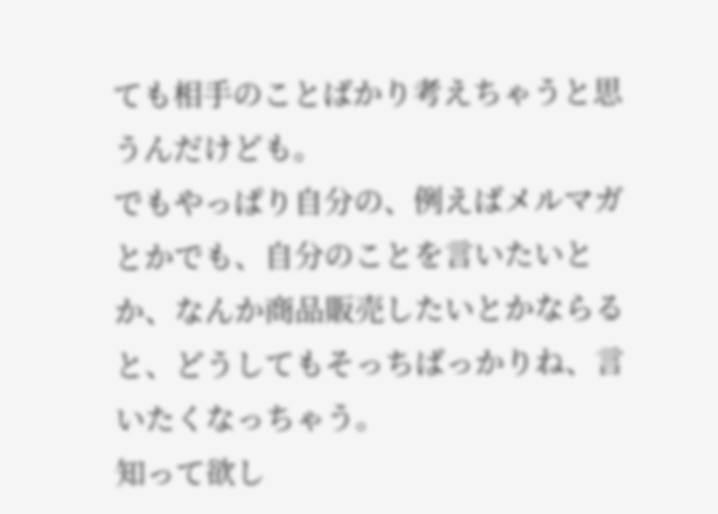ても相手のことばかり考えちゃうと思うんだけども。
でもやっぱり自分の、例えばメルマガとかでも、自分のことを言いたいとか、なんか商品販売したいとかならると、どうしてもそっちばっかりね、言いたくなっちゃう。
知って欲し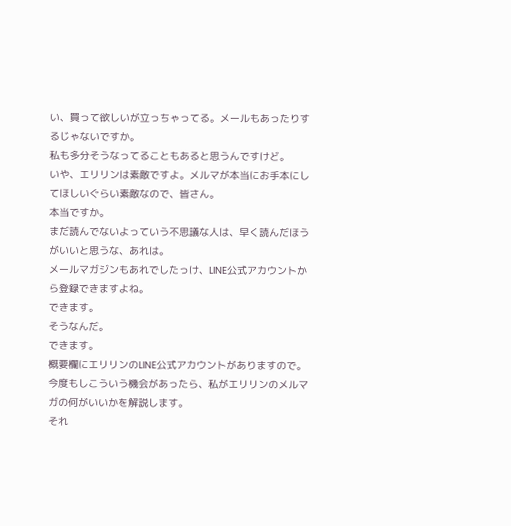い、買って欲しいが立っちゃってる。メールもあったりするじゃないですか。
私も多分そうなってることもあると思うんですけど。
いや、エリリンは素敵ですよ。メルマが本当にお手本にしてほしいぐらい素敵なので、皆さん。
本当ですか。
まだ読んでないよっていう不思議な人は、早く読んだほうがいいと思うな、あれは。
メールマガジンもあれでしたっけ、LINE公式アカウントから登録できますよね。
できます。
そうなんだ。
できます。
概要欄にエリリンのLINE公式アカウントがありますので。
今度もしこういう機会があったら、私がエリリンのメルマガの何がいいかを解説します。
それ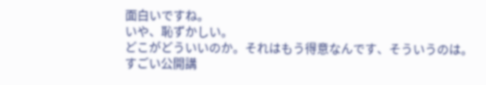面白いですね。
いや、恥ずかしい。
どこがどういいのか。それはもう得意なんです、そういうのは。
すごい公開講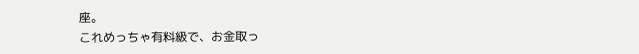座。
これめっちゃ有料級で、お金取っ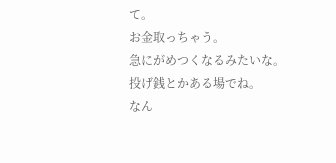て。
お金取っちゃう。
急にがめつくなるみたいな。
投げ銭とかある場でね。
なん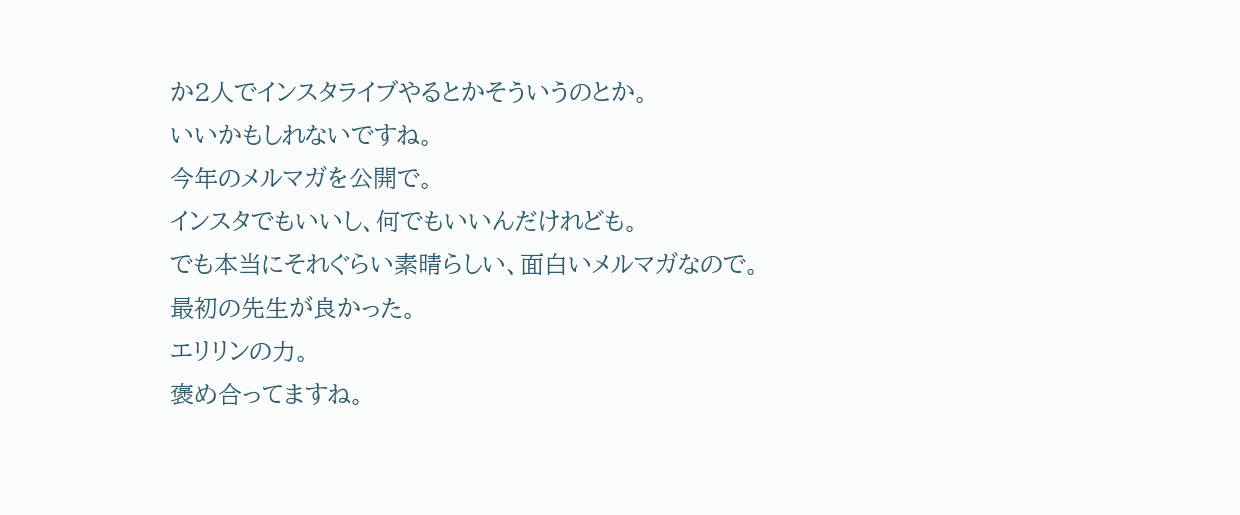か2人でインスタライブやるとかそういうのとか。
いいかもしれないですね。
今年のメルマガを公開で。
インスタでもいいし、何でもいいんだけれども。
でも本当にそれぐらい素晴らしい、面白いメルマガなので。
最初の先生が良かった。
エリリンの力。
褒め合ってますね。